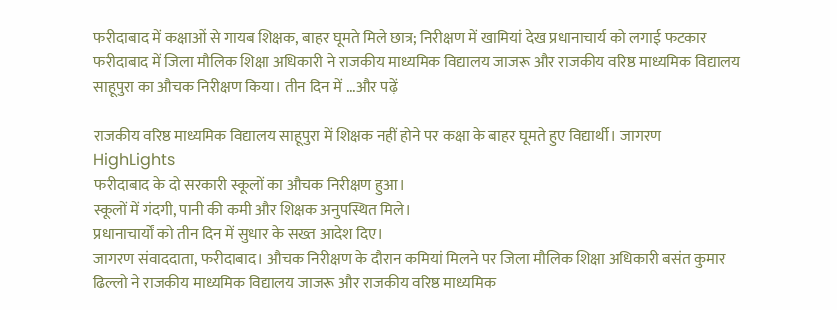फरीदाबाद में कक्षाओं से गायब शिक्षक, बाहर घूमते मिले छात्र; निरीक्षण में खामियां देख प्रधानाचार्य को लगाई फटकार
फरीदाबाद में जिला मौलिक शिक्षा अधिकारी ने राजकीय माध्यमिक विद्यालय जाजरू और राजकीय वरिष्ठ माध्यमिक विद्यालय साहूपुरा का औचक निरीक्षण किया। तीन दिन में ...और पढ़ें

राजकीय वरिष्ठ माध्यमिक विद्यालय साहूपुरा में शिक्षक नहीं होने पर कक्षा के बाहर घूमते हुए विद्यार्थी। जागरण
HighLights
फरीदाबाद के दो सरकारी स्कूलों का औचक निरीक्षण हुआ।
स्कूलों में गंदगी, पानी की कमी और शिक्षक अनुपस्थित मिले।
प्रधानाचार्यों को तीन दिन में सुधार के सख्त आदेश दिए।
जागरण संवाददाता, फरीदाबाद। औचक निरीक्षण के दौरान कमियां मिलने पर जिला मौलिक शिक्षा अधिकारी बसंत कुमार ढिल्लो ने राजकीय माध्यमिक विद्यालय जाजरू और राजकीय वरिष्ठ माध्यमिक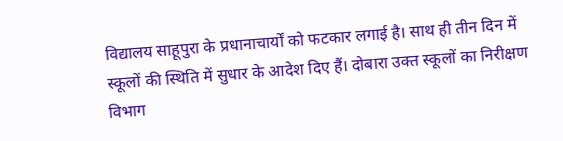विद्यालय साहूपुरा के प्रधानाचार्यों को फटकार लगाई है। साथ ही तीन दिन में स्कूलों की स्थिति में सुधार के आदेश दिए हैं। दोबारा उक्त स्कूलों का निरीक्षण विभाग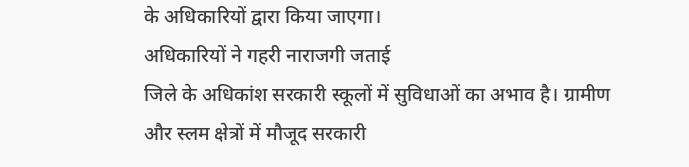के अधिकारियों द्वारा किया जाएगा।
अधिकारियों ने गहरी नाराजगी जताई
जिले के अधिकांश सरकारी स्कूलों में सुविधाओं का अभाव है। ग्रामीण और स्लम क्षेत्रों में मौजूद सरकारी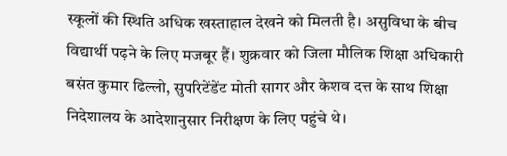स्कूलों की स्थिति अधिक खस्ताहाल देखने को मिलती है। असुविधा के बीच विद्यार्थी पढ़ने के लिए मजबूर हैं। शुक्रवार को जिला मौलिक शिक्षा अधिकारी बसंत कुमार ढिल्लो, सुपरिटेंडेंट मोती सागर और केशव दत्त के साथ शिक्षा निदेशालय के आदेशानुसार निरीक्षण के लिए पहुंचे थे।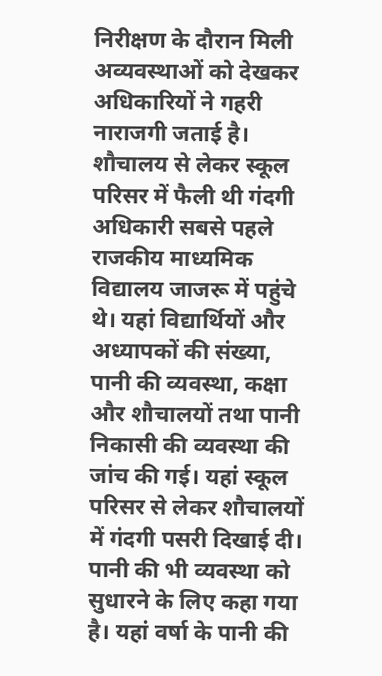निरीक्षण के दौरान मिली अव्यवस्थाओं को देखकर अधिकारियों ने गहरी नाराजगी जताई है।
शौचालय से लेकर स्कूल परिसर में फैली थी गंदगी
अधिकारी सबसे पहले राजकीय माध्यमिक विद्यालय जाजरू में पहुंचे थे। यहां विद्यार्थियों और अध्यापकों की संख्या, पानी की व्यवस्था, कक्षा और शौचालयों तथा पानी निकासी की व्यवस्था की जांच की गई। यहां स्कूल परिसर से लेकर शौचालयों में गंदगी पसरी दिखाई दी। पानी की भी व्यवस्था को सुधारने के लिए कहा गया है। यहां वर्षा के पानी की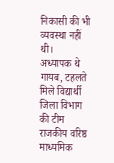निकासी की भी व्यवस्था नहीं थी।
अध्यापक थे गायब, टहलते मिले विद्यार्थी
जिला विभाग की टीम राजकीय वरिष्ठ माध्यमिक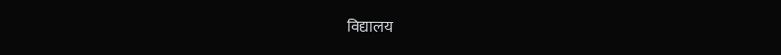विद्यालय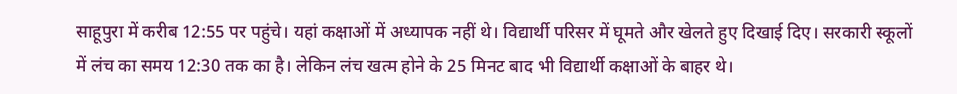साहूपुरा में करीब 12:55 पर पहुंचे। यहां कक्षाओं में अध्यापक नहीं थे। विद्यार्थी परिसर में घूमते और खेलते हुए दिखाई दिए। सरकारी स्कूलों में लंच का समय 12:30 तक का है। लेकिन लंच खत्म होने के 25 मिनट बाद भी विद्यार्थी कक्षाओं के बाहर थे।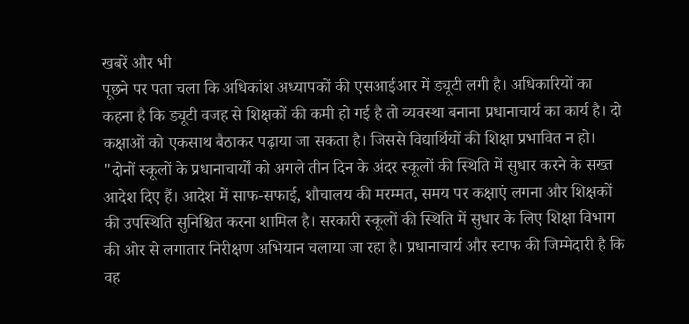खबरें और भी
पूछने पर पता चला कि अधिकांश अध्यापकों की एसआईआर में ड्यूटी लगी है। अधिकारियों का कहना है कि ड्यूटी वजह से शिक्षकों की कमी हो गई है तो व्यवस्था बनाना प्रधानाचार्य का कार्य है। दो कक्षाओं को एकसाथ बैठाकर पढ़ाया जा सकता है। जिससे विद्यार्थियों की शिक्षा प्रभावित न हो।
"दोनों स्कूलों के प्रधानाचार्यों को अगले तीन दिन के अंदर स्कूलों की स्थिति में सुधार करने के सख्त आदेश दिए हैं। आदेश में साफ-सफाई, शौचालय की मरम्मत, समय पर कक्षाएं लगना और शिक्षकों की उपस्थिति सुनिश्चित करना शामिल है। सरकारी स्कूलों की स्थिति में सुधार के लिए शिक्षा विभाग की ओर से लगातार निरीक्षण अभियान चलाया जा रहा है। प्रधानाचार्य और स्टाफ की जिम्मेदारी है कि वह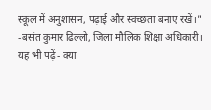स्कूल में अनुशासन, पढ़ाई और स्वच्छता बनाए रखें।"
-बसंत कुमार ढिल्लो, जिला मौलिक शिक्षा अधिकारी।
यह भी पढ़ें- क्या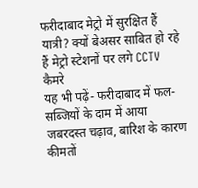फरीदाबाद मेट्रो में सुरक्षित हैं यात्री? क्यों बेअसर साबित हो रहे हैं मेट्रो स्टेशनों पर लगे CCTV कैमरे
यह भी पढ़ें- फरीदाबाद में फल-सब्जियों के दाम में आया जबरदस्त चढ़ाव, बारिश के कारण कीमतों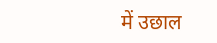में उछाल